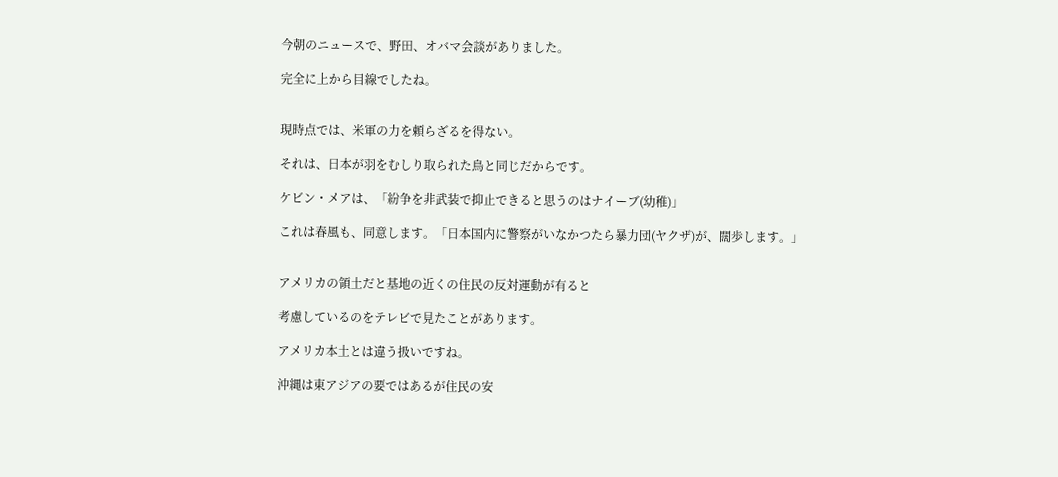今朝のニュースで、野田、オバマ会談がありました。

完全に上から目線でしたね。


現時点では、米軍の力を頼らざるを得ない。

それは、日本が羽をむしり取られた鳥と同じだからです。

ケビン・メアは、「紛争を非武装で抑止できると思うのはナイーブ(幼稚)」

これは春風も、同意します。「日本国内に警察がいなかつたら暴力団(ヤクザ)が、闊歩します。」


アメリカの領土だと基地の近くの住民の反対運動が有ると

考慮しているのをテレビで見たことがあります。

アメリカ本土とは違う扱いですね。

沖縄は東アジアの要ではあるが住民の安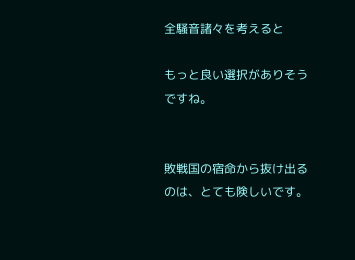全騒音諸々を考えると

もっと良い選択がありそうですね。


敗戦国の宿命から抜け出るのは、とても険しいです。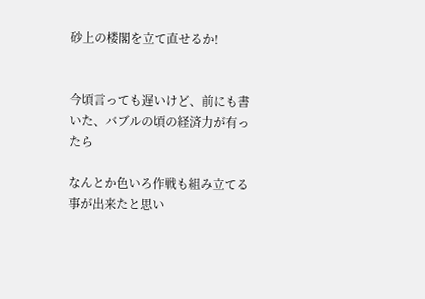砂上の楼閣を立て直せるか!


今頃言っても遅いけど、前にも書いた、バブルの頃の経済力が有ったら

なんとか色いろ作戦も組み立てる事が出来たと思い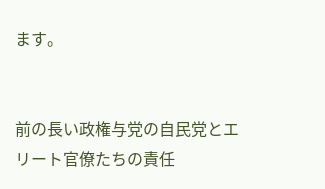ます。


前の長い政権与党の自民党とエリート官僚たちの責任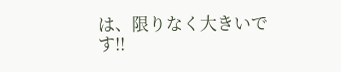は、限りなく大きいです!!